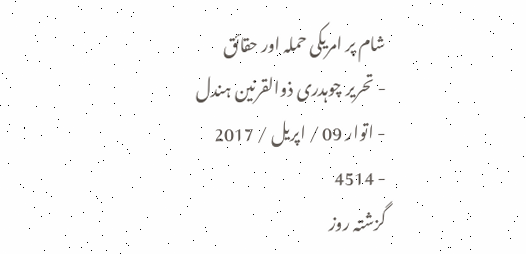شام پر امریکی حملہ اور حقائق
- تحریر چوہدری ذوالقرنین ہندل
- اتوار 09 / اپریل / 2017
- 4514
گزشتہ روز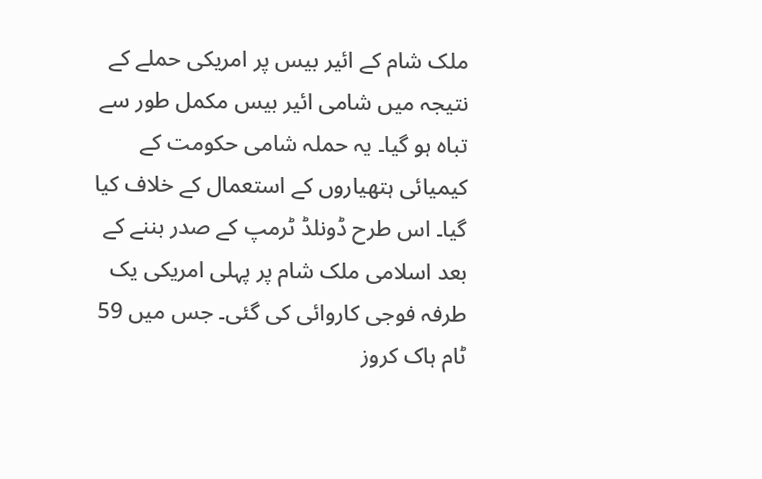ملک شام کے ائیر بیس پر امریکی حملے کے نتیجہ میں شامی ائیر بیس مکمل طور سے تباہ ہو گیا۔ یہ حملہ شامی حکومت کے کیمیائی ہتھیاروں کے استعمال کے خلاف کیا گیا۔ اس طرح ڈونلڈ ٹرمپ کے صدر بننے کے بعد اسلامی ملک شام پر پہلی امریکی یک طرفہ فوجی کاروائی کی گئی۔ جس میں 59 ٹام ہاک کروز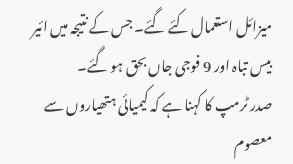میزائل استعمال کئے گئے۔ جس کے نتیجہ میں ائیر بیس تباہ اور 9 فوجی جاں بحق ہو گئے۔
صدر ٹرمپ کا کہنا ہے کہ کیمیائی ہتھیاروں سے معصوم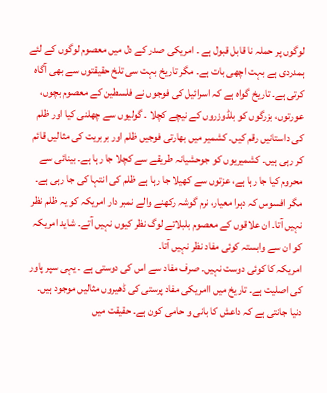لوگوں پر حملہ نا قابل قبول ہے ۔ امریکی صدر کے دل میں معصوم لوگوں کے لئے ہمدردی ہے بہت اچھی بات ہے۔ مگر تاریخ بہت سی تلخ حقیقتوں سے بھی آگاہ کرتی ہے۔ تاریخ گواہ ہے کہ اسرائیل کی فوجوں نے فلسطین کے معصوم بچوں، عورتوں، بزرگوں کو بلڈوزروں کے نیچے کچلا ۔ گولیوں سے چھلنی کیا اور ظلم کی داستانیں رقم کیں۔ کشمیر میں بھارتی فوجیں ظلم اور بربریت کی مثالیں قائم کر رہی ہیں۔ کشمیریوں کو جوحشیانہ طریقے سے کچلا جا رہا ہے۔ بینائی سے محروم کیا جا رہا ہے، عزتوں سے کھیلا جا رہا ہے ظلم کی انتہا کی جا رہی ہے۔ مگر افسوس کہ دہرا معیار، نرم گوشہ رکھنے والے نمبر دار امریکہ کو یہ ظلم نظر نہیں آتا۔ ان علاقوں کے معصوم بلبلاتے لوگ نظر کیوں نہیں آتے۔ شاید امریکہ کو ان سے وابستہ کوئی مفاد نظر نہیں آتا۔
امریکہ کا کوئی دوست نہیں۔ صرف مفاد سے اس کی دوستی ہے ۔ یہی سپر پاور کی اصلیت ہے۔ تاریخ میں اامریکی مفاد پرستی کی ڈھیروں مثالیں موجود ہیں۔ دنیا جانتی ہے کہ داعش کا بانی و حامی کون ہے۔ حقیقت میں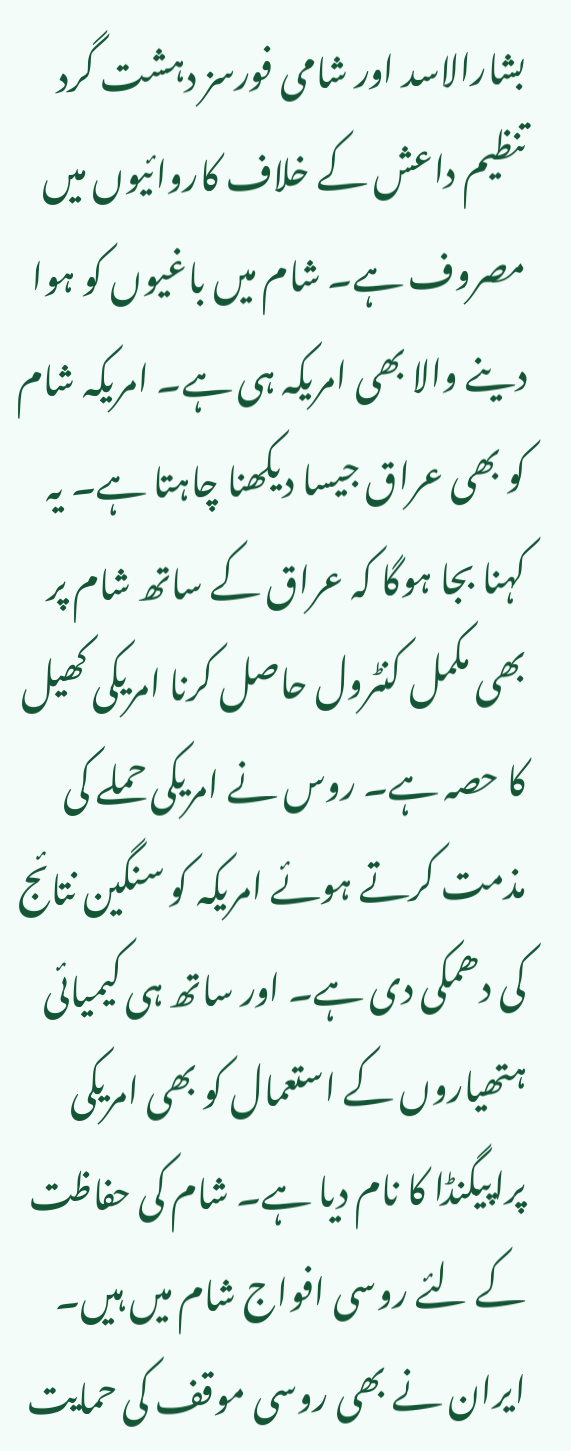بشارالاسد اور شامی فورسز دہشت گرد تنظیم داعش کے خلاف کاروائیوں میں مصروف ہے۔ شام میں باغیوں کو ہوا دینے والا بھی امریکہ ہی ہے۔ امریکہ شام کو بھی عراق جیسا دیکھنا چاہتا ہے۔ یہ کہنا بجا ہوگا کہ عراق کے ساتھ شام پر بھی مکمل کنٹرول حاصل کرنا امریکی کھیل کا حصہ ہے۔ روس نے امریکی حملے کی مذمت کرتے ہوئے امریکہ کو سنگین نتائج کی دھمکی دی ہے۔ اور ساتھ ہی کیمیائی ہتھیاروں کے استعمال کو بھی امریکی پراپیگنڈا کا نام دیا ہے۔ شام کی حفاظت کے لئے روسی افواج شام میں ہیں۔ ایران نے بھی روسی موقف کی حمایت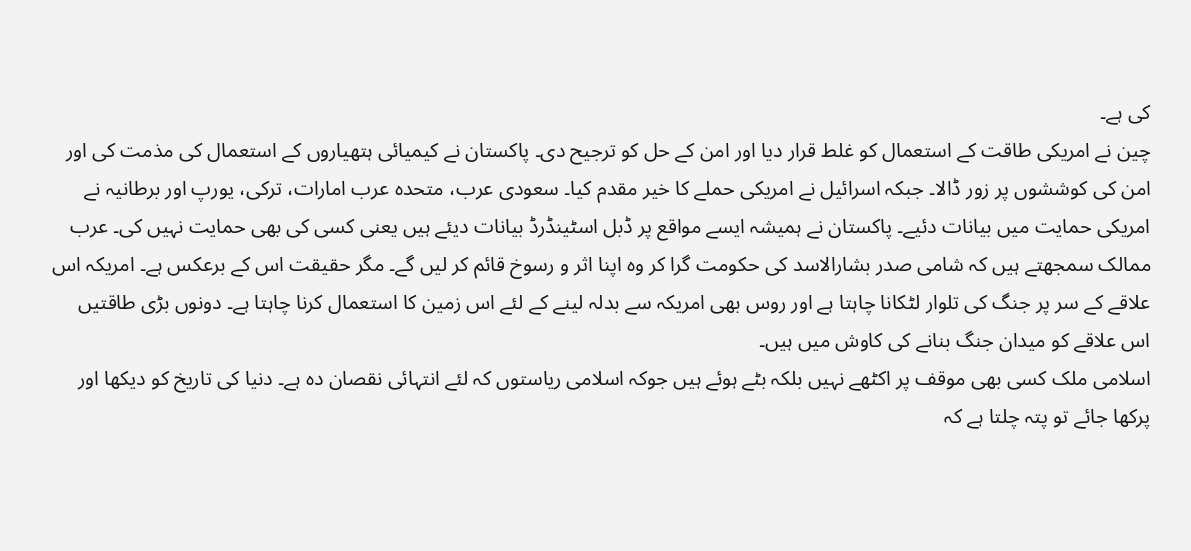کی ہے۔
چین نے امریکی طاقت کے استعمال کو غلط قرار دیا اور امن کے حل کو ترجیح دی۔ پاکستان نے کیمیائی ہتھیاروں کے استعمال کی مذمت کی اور امن کی کوششوں پر زور ڈالا۔ جبکہ اسرائیل نے امریکی حملے کا خیر مقدم کیا۔ سعودی عرب، متحدہ عرب امارات، ترکی، یورپ اور برطانیہ نے امریکی حمایت میں بیانات دئیے۔ پاکستان نے ہمیشہ ایسے مواقع پر ڈبل اسٹینڈرڈ بیانات دیئے ہیں یعنی کسی کی بھی حمایت نہیں کی۔ عرب ممالک سمجھتے ہیں کہ شامی صدر بشارالاسد کی حکومت گرا کر وہ اپنا اثر و رسوخ قائم کر لیں گے۔ مگر حقیقت اس کے برعکس ہے۔ امریکہ اس علاقے کے سر پر جنگ کی تلوار لٹکانا چاہتا ہے اور روس بھی امریکہ سے بدلہ لینے کے لئے اس زمین کا استعمال کرنا چاہتا ہے۔ دونوں بڑی طاقتیں اس علاقے کو میدان جنگ بنانے کی کاوش میں ہیں۔
اسلامی ملک کسی بھی موقف پر اکٹھے نہیں بلکہ بٹے ہوئے ہیں جوکہ اسلامی ریاستوں کہ لئے انتہائی نقصان دہ ہے۔ دنیا کی تاریخ کو دیکھا اور پرکھا جائے تو پتہ چلتا ہے کہ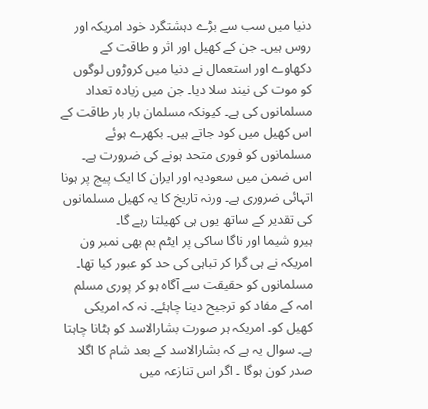دنیا میں سب سے بڑے دہشتگرد خود امریکہ اور روس ہیں۔ جن کے کھیل اور اثر و طاقت کے دکھاوے اور استعمال نے دنیا میں کروڑوں لوگوں کو موت کی نیند سلا دیا۔ جن میں زیادہ تعداد مسلمانوں کی ہے۔ کیونکہ مسلمان بار بار طاقت کے اس کھیل میں کود جاتے ہیں۔ بکھرے ہوئے مسلمانوں کو فوری متحد ہونے کی ضرورت ہے۔ اس ضمن میں سعودیہ اور ایران کا ایک پیج پر ہونا اتہائی ضروری ہے۔ ورنہ تاریخ کا یہ کھیل مسلمانوں کی تقدیر کے ساتھ یوں ہی کھیلتا رہے گا۔
ہیرو شیما اور ناگا ساکی پر ایٹم بم بھی نمبر ون امریکہ نے ہی گرا کر تباہی کی حد کو عبور کیا تھا۔ مسلمانوں کو حقیقت سے آگاہ ہو کر پوری مسلم امہ کے مفاد کو ترجیح دینا چاہئے۔ نہ کہ امریکی کھیل کو۔ امریکہ ہر صورت بشارالاسد کو ہٹانا چاہتا ہے۔ سوال یہ ہے کہ بشارالاسد کے بعد شام کا اگلا صدر کون ہوگا ۔ اگر اس تنازعہ میں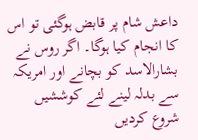داعش شام پر قابض ہوگئی تو اس کا انجام کیا ہوگا۔ اگر روس نے بشارالاسد کو بچانے اور امریکہ سے بدلہ لینے لئے کوششیں شروع کردیں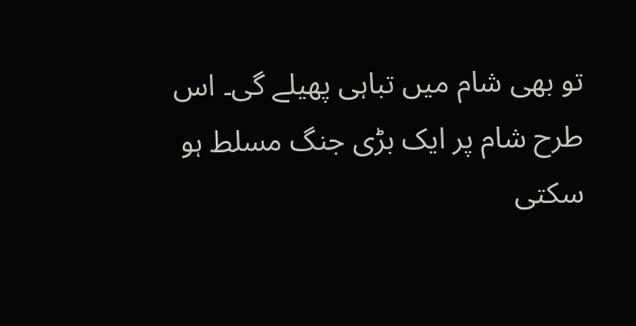تو بھی شام میں تباہی پھیلے گی۔ اس طرح شام پر ایک بڑی جنگ مسلط ہو سکتی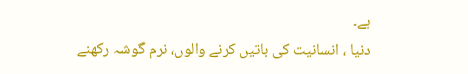ہے۔
دنیا ، انسانیت کی باتیں کرنے والوں، نرم گوشہ رکھنے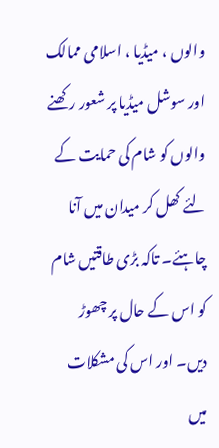والوں ، میڈیا ، اسلامی ممالک اور سوشل میڈیا پر شعور رکھنے والوں کو شام کی حمایت کے لئے کھل کر میدان میں آنا چاہئے۔ تاکہ بڑی طاقتیں شام کو اس کے حال پر چھوڑ دیں۔ اور اس کی مشکلات میں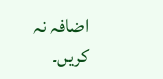اضافہ نہ کریں۔